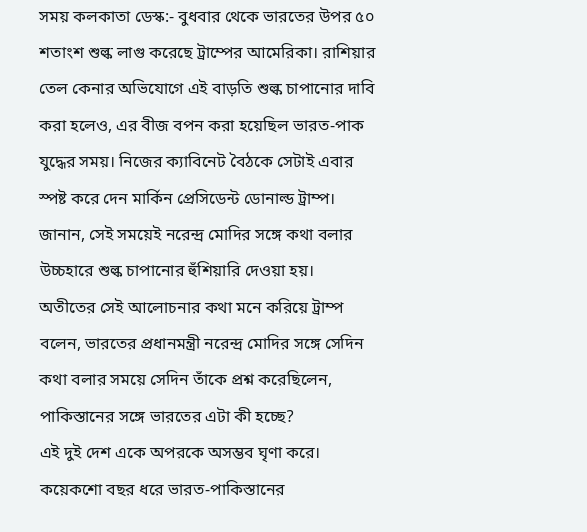সময় কলকাতা ডেস্ক:- বুধবার থেকে ভারতের উপর ৫০ শতাংশ শুল্ক লাগু করেছে ট্রাম্পের আমেরিকা। রাশিয়ার তেল কেনার অভিযোগে এই বাড়তি শুল্ক চাপানোর দাবি করা হলেও, এর বীজ বপন করা হয়েছিল ভারত-পাক যুদ্ধের সময়। নিজের ক্যাবিনেট বৈঠকে সেটাই এবার স্পষ্ট করে দেন মার্কিন প্রেসিডেন্ট ডোনাল্ড ট্রাম্প।
জানান, সেই সময়েই নরেন্দ্র মোদির সঙ্গে কথা বলার উচ্চহারে শুল্ক চাপানোর হুঁশিয়ারি দেওয়া হয়।
অতীতের সেই আলোচনার কথা মনে করিয়ে ট্রাম্প বলেন, ভারতের প্রধানমন্ত্রী নরেন্দ্র মোদির সঙ্গে সেদিন কথা বলার সময়ে সেদিন তাঁকে প্রশ্ন করেছিলেন, পাকিস্তানের সঙ্গে ভারতের এটা কী হচ্ছে?
এই দুই দেশ একে অপরকে অসম্ভব ঘৃণা করে। কয়েকশো বছর ধরে ভারত-পাকিস্তানের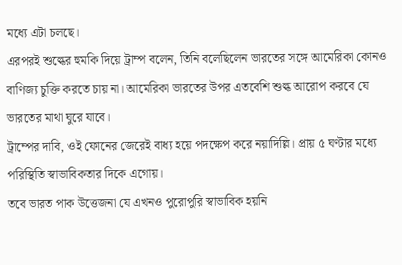মধ্যে এটা চলছে।
এরপরই শুল্কের হুমকি দিয়ে ট্রাম্প বলেন, তিনি বলেছিলেন ভারতের সঙ্গে আমেরিকা কোনও বাণিজ্য চুক্তি করতে চায় না। আমেরিকা ভারতের উপর এতবেশি শুল্ক আরোপ করবে যে ভারতের মাথা ঘুরে যাবে।
ট্রাম্পের দাবি, ওই ফোনের জেরেই বাধ্য হয়ে পদক্ষেপ করে নয়াদিল্লি। প্রায় ৫ ঘণ্টার মধ্যে পরিস্থিতি স্বাভাবিকতার দিকে এগোয়।
তবে ভারত পাক উত্তেজনা যে এখনও পুরোপুরি স্বাভাবিক হয়নি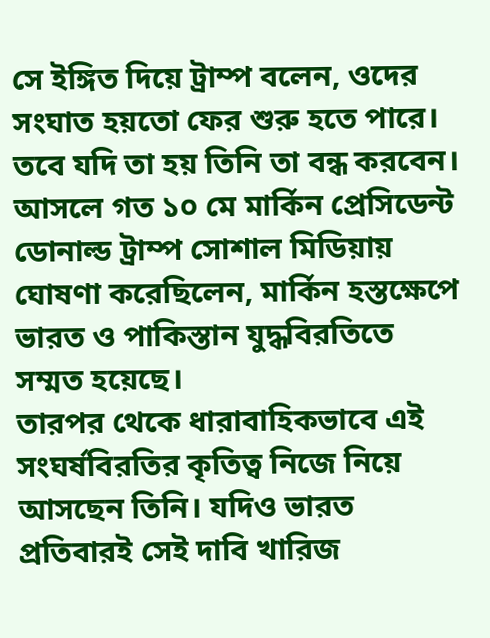সে ইঙ্গিত দিয়ে ট্রাম্প বলেন, ওদের সংঘাত হয়তো ফের শুরু হতে পারে। তবে যদি তা হয় তিনি তা বন্ধ করবেন।
আসলে গত ১০ মে মার্কিন প্রেসিডেন্ট ডোনাল্ড ট্রাম্প সোশাল মিডিয়ায় ঘোষণা করেছিলেন, মার্কিন হস্তক্ষেপে ভারত ও পাকিস্তান যুদ্ধবিরতিতে সম্মত হয়েছে।
তারপর থেকে ধারাবাহিকভাবে এই সংঘর্ষবিরতির কৃতিত্ব নিজে নিয়ে আসছেন তিনি। যদিও ভারত প্রতিবারই সেই দাবি খারিজ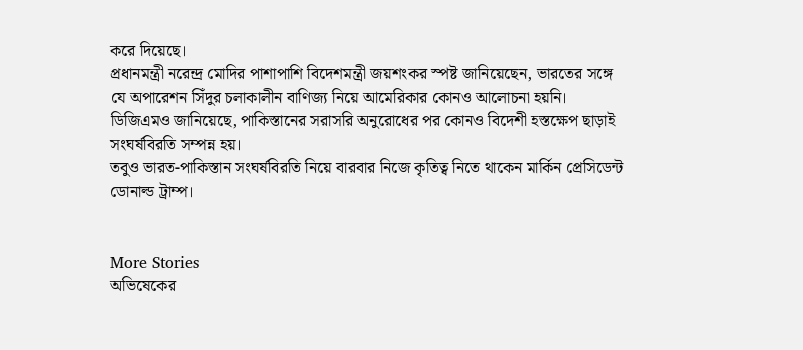করে দিয়েছে।
প্রধানমন্ত্রী নরেন্দ্র মোদির পাশাপাশি বিদেশমন্ত্রী জয়শংকর স্পষ্ট জানিয়েছেন, ভারতের সঙ্গে যে অপারেশন সিঁদুর চলাকালীন বাণিজ্য নিয়ে আমেরিকার কোনও আলোচনা হয়নি।
ডিজিএমও জানিয়েছে, পাকিস্তানের সরাসরি অনুরোধের পর কোনও বিদেশী হস্তক্ষেপ ছাড়াই সংঘর্ষবিরতি সম্পন্ন হয়।
তবুও ভারত-পাকিস্তান সংঘর্ষবিরতি নিয়ে বারবার নিজে কৃতিত্ব নিতে থাকেন মার্কিন প্রেসিডেন্ট ডোনাল্ড ট্রাম্প।


More Stories
অভিষেকের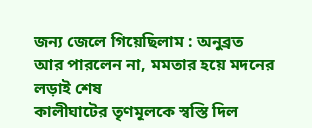জন্য জেলে গিয়েছিলাম : অনুব্রত
আর পারলেন না, মমতার হয়ে মদনের লড়াই শেষ
কালীঘাটের তৃণমূলকে স্বস্তি দিল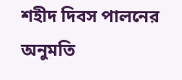শহীদ দিবস পালনের অনুমতি